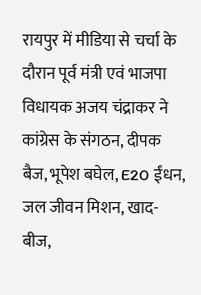रायपुर में मीडिया से चर्चा के दौरान पूर्व मंत्री एवं भाजपा विधायक अजय चंद्राकर ने कांग्रेस के संगठन, दीपक बैज, भूपेश बघेल, E20 ईंधन, जल जीवन मिशन, खाद-बीज,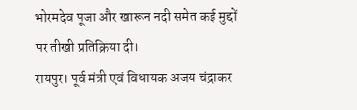भोरमदेव पूजा और खारून नदी समेत कई मुद्दों पर तीखी प्रतिक्रिया दी।
रायपुर। पूर्व मंत्री एवं विधायक अजय चंद्राकर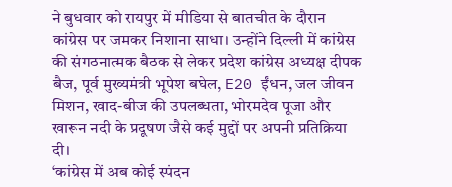ने बुधवार को रायपुर में मीडिया से बातचीत के दौरान कांग्रेस पर जमकर निशाना साधा। उन्होंने दिल्ली में कांग्रेस की संगठनात्मक बैठक से लेकर प्रदेश कांग्रेस अध्यक्ष दीपक बैज, पूर्व मुख्यमंत्री भूपेश बघेल, E20 ईंधन, जल जीवन मिशन, खाद-बीज की उपलब्धता, भोरमदेव पूजा और खारून नदी के प्रदूषण जैसे कई मुद्दों पर अपनी प्रतिक्रिया दी।
‘कांग्रेस में अब कोई स्पंदन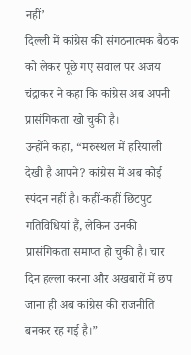नहीं’
दिल्ली में कांग्रेस की संगठनात्मक बैठक को लेकर पूछे गए सवाल पर अजय चंद्राकर ने कहा कि कांग्रेस अब अपनी प्रासंगिकता खो चुकी है।
उन्होंने कहा, “मरुस्थल में हरियाली देखी है आपने? कांग्रेस में अब कोई स्पंदन नहीं है। कहीं-कहीं छिटपुट गतिविधियां हैं, लेकिन उनकी प्रासंगिकता समाप्त हो चुकी है। चार दिन हल्ला करना और अखबारों में छप जाना ही अब कांग्रेस की राजनीति बनकर रह गई है।”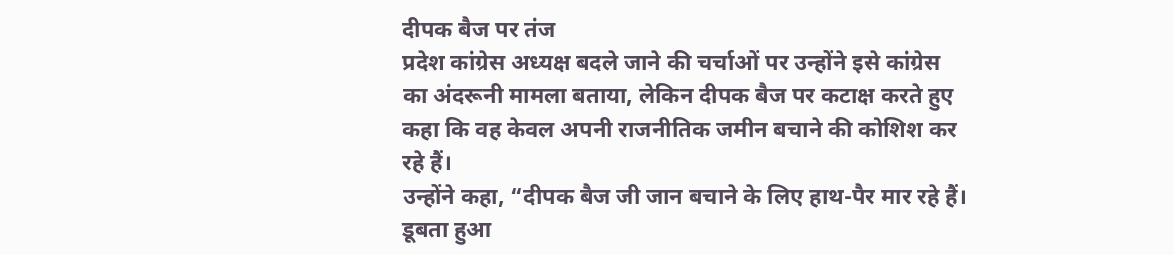दीपक बैज पर तंज
प्रदेश कांग्रेस अध्यक्ष बदले जाने की चर्चाओं पर उन्होंने इसे कांग्रेस का अंदरूनी मामला बताया, लेकिन दीपक बैज पर कटाक्ष करते हुए कहा कि वह केवल अपनी राजनीतिक जमीन बचाने की कोशिश कर रहे हैं।
उन्होंने कहा, “दीपक बैज जी जान बचाने के लिए हाथ-पैर मार रहे हैं। डूबता हुआ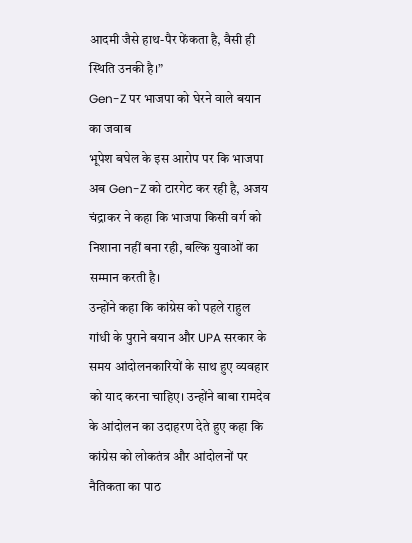आदमी जैसे हाथ-पैर फेंकता है, वैसी ही स्थिति उनकी है।”
Gen-Z पर भाजपा को घेरने वाले बयान का जवाब
भूपेश बघेल के इस आरोप पर कि भाजपा अब Gen-Z को टारगेट कर रही है, अजय चंद्राकर ने कहा कि भाजपा किसी वर्ग को निशाना नहीं बना रही, बल्कि युवाओं का सम्मान करती है।
उन्होंने कहा कि कांग्रेस को पहले राहुल गांधी के पुराने बयान और UPA सरकार के समय आंदोलनकारियों के साथ हुए व्यवहार को याद करना चाहिए। उन्होंने बाबा रामदेव के आंदोलन का उदाहरण देते हुए कहा कि कांग्रेस को लोकतंत्र और आंदोलनों पर नैतिकता का पाठ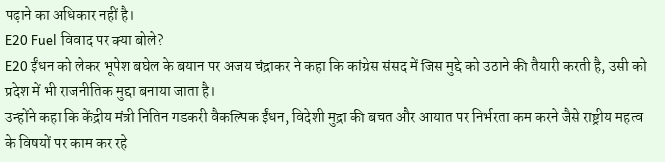पढ़ाने का अधिकार नहीं है।
E20 Fuel विवाद पर क्या बोले?
E20 ईंधन को लेकर भूपेश बघेल के बयान पर अजय चंद्राकर ने कहा कि कांग्रेस संसद में जिस मुद्दे को उठाने की तैयारी करती है, उसी को प्रदेश में भी राजनीतिक मुद्दा बनाया जाता है।
उन्होंने कहा कि केंद्रीय मंत्री नितिन गडकरी वैकल्पिक ईंधन, विदेशी मुद्रा की बचत और आयात पर निर्भरता कम करने जैसे राष्ट्रीय महत्व के विषयों पर काम कर रहे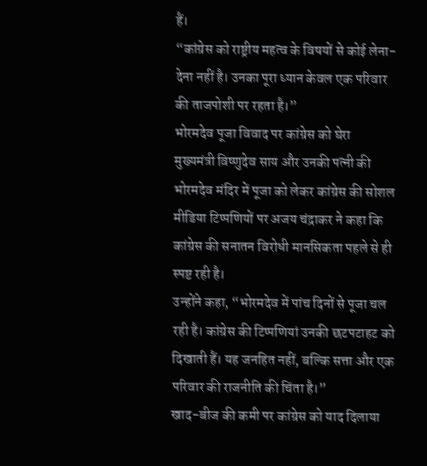हैं।
“कांग्रेस को राष्ट्रीय महत्व के विषयों से कोई लेना-देना नहीं है। उनका पूरा ध्यान केवल एक परिवार की ताजपोशी पर रहता है।”
भोरमदेव पूजा विवाद पर कांग्रेस को घेरा
मुख्यमंत्री विष्णुदेव साय और उनकी पत्नी की भोरमदेव मंदिर में पूजा को लेकर कांग्रेस की सोशल मीडिया टिप्पणियों पर अजय चंद्राकर ने कहा कि कांग्रेस की सनातन विरोधी मानसिकता पहले से ही स्पष्ट रही है।
उन्होंने कहा, “भोरमदेव में पांच दिनों से पूजा चल रही है। कांग्रेस की टिप्पणियां उनकी छटपटाहट को दिखाती हैं। यह जनहित नहीं, बल्कि सत्ता और एक परिवार की राजनीति की चिंता है।”
खाद-बीज की कमी पर कांग्रेस को याद दिलाया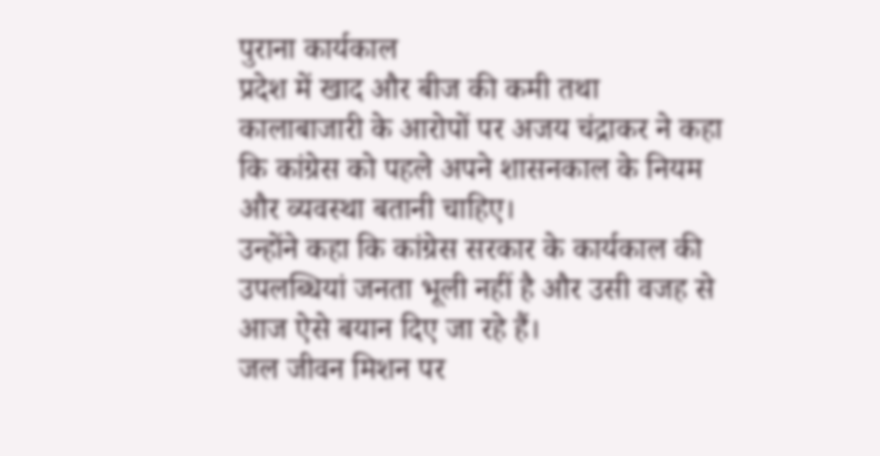पुराना कार्यकाल
प्रदेश में खाद और बीज की कमी तथा कालाबाजारी के आरोपों पर अजय चंद्राकर ने कहा कि कांग्रेस को पहले अपने शासनकाल के नियम और व्यवस्था बतानी चाहिए।
उन्होंने कहा कि कांग्रेस सरकार के कार्यकाल की उपलब्धियां जनता भूली नहीं है और उसी वजह से आज ऐसे बयान दिए जा रहे हैं।
जल जीवन मिशन पर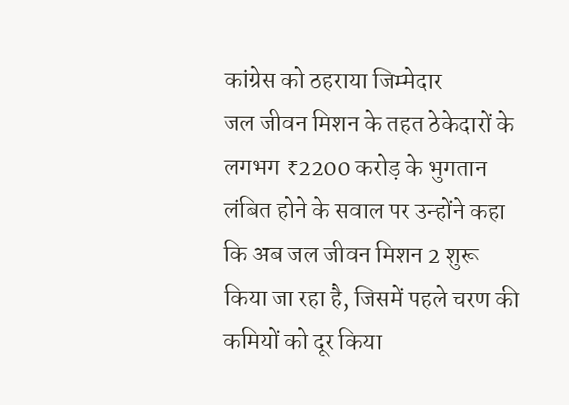कांग्रेस को ठहराया जिम्मेदार
जल जीवन मिशन के तहत ठेकेदारों के लगभग ₹2200 करोड़ के भुगतान लंबित होने के सवाल पर उन्होंने कहा कि अब जल जीवन मिशन 2 शुरू किया जा रहा है, जिसमें पहले चरण की कमियों को दूर किया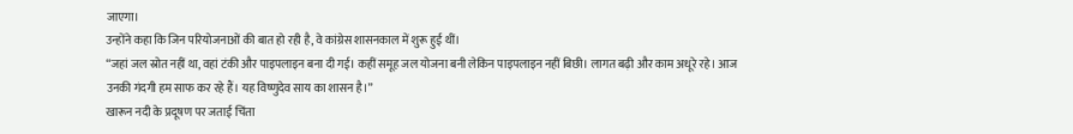जाएगा।
उन्होंने कहा कि जिन परियोजनाओं की बात हो रही है, वे कांग्रेस शासनकाल में शुरू हुई थीं।
“जहां जल स्रोत नहीं था, वहां टंकी और पाइपलाइन बना दी गई। कहीं समूह जल योजना बनी लेकिन पाइपलाइन नहीं बिछी। लागत बढ़ी और काम अधूरे रहे। आज उनकी गंदगी हम साफ कर रहे हैं। यह विष्णुदेव साय का शासन है।”
खारून नदी के प्रदूषण पर जताई चिंता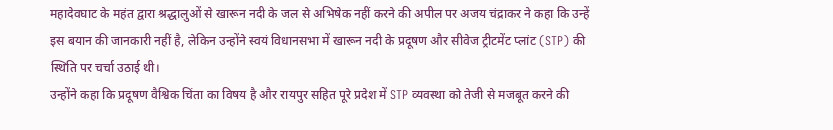महादेवघाट के महंत द्वारा श्रद्धालुओं से खारून नदी के जल से अभिषेक नहीं करने की अपील पर अजय चंद्राकर ने कहा कि उन्हें इस बयान की जानकारी नहीं है, लेकिन उन्होंने स्वयं विधानसभा में खारून नदी के प्रदूषण और सीवेज ट्रीटमेंट प्लांट (STP) की स्थिति पर चर्चा उठाई थी।
उन्होंने कहा कि प्रदूषण वैश्विक चिंता का विषय है और रायपुर सहित पूरे प्रदेश में STP व्यवस्था को तेजी से मजबूत करने की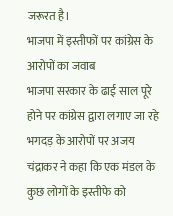जरूरत है।
भाजपा में इस्तीफों पर कांग्रेस के आरोपों का जवाब
भाजपा सरकार के ढाई साल पूरे होने पर कांग्रेस द्वारा लगाए जा रहे भगदड़ के आरोपों पर अजय चंद्राकर ने कहा कि एक मंडल के कुछ लोगों के इस्तीफे को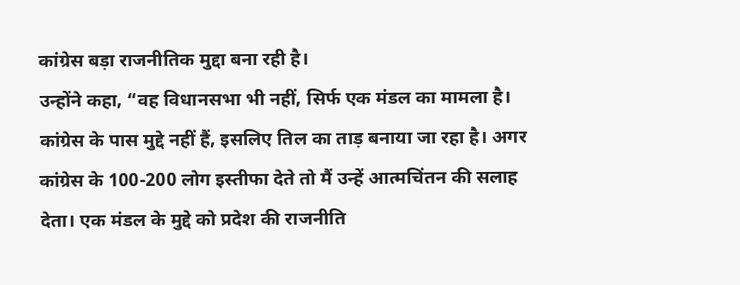कांग्रेस बड़ा राजनीतिक मुद्दा बना रही है।
उन्होंने कहा, “वह विधानसभा भी नहीं, सिर्फ एक मंडल का मामला है। कांग्रेस के पास मुद्दे नहीं हैं, इसलिए तिल का ताड़ बनाया जा रहा है। अगर कांग्रेस के 100-200 लोग इस्तीफा देते तो मैं उन्हें आत्मचिंतन की सलाह देता। एक मंडल के मुद्दे को प्रदेश की राजनीति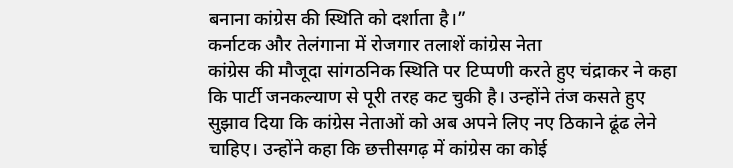बनाना कांग्रेस की स्थिति को दर्शाता है।”
कर्नाटक और तेलंगाना में रोजगार तलाशें कांग्रेस नेता
कांग्रेस की मौजूदा सांगठनिक स्थिति पर टिप्पणी करते हुए चंद्राकर ने कहा कि पार्टी जनकल्याण से पूरी तरह कट चुकी है। उन्होंने तंज कसते हुए सुझाव दिया कि कांग्रेस नेताओं को अब अपने लिए नए ठिकाने ढूंढ लेने चाहिए। उन्होंने कहा कि छत्तीसगढ़ में कांग्रेस का कोई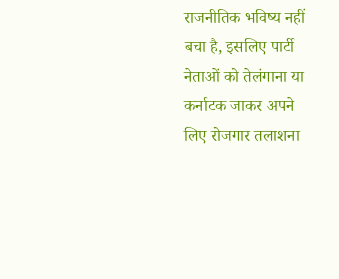राजनीतिक भविष्य नहीं बचा है, इसलिए पार्टी नेताओं को तेलंगाना या कर्नाटक जाकर अपने लिए रोजगार तलाशना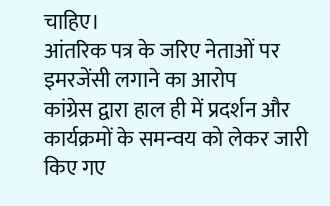चाहिए।
आंतरिक पत्र के जरिए नेताओं पर इमरजेंसी लगाने का आरोप
कांग्रेस द्वारा हाल ही में प्रदर्शन और कार्यक्रमों के समन्वय को लेकर जारी किए गए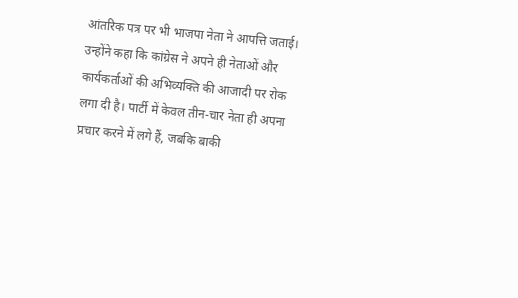आंतरिक पत्र पर भी भाजपा नेता ने आपत्ति जताई। उन्होंने कहा कि कांग्रेस ने अपने ही नेताओं और कार्यकर्ताओं की अभिव्यक्ति की आजादी पर रोक लगा दी है। पार्टी में केवल तीन-चार नेता ही अपना प्रचार करने में लगे हैं, जबकि बाकी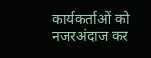कार्यकर्ताओं को नजरअंदाज कर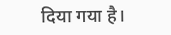दिया गया है।